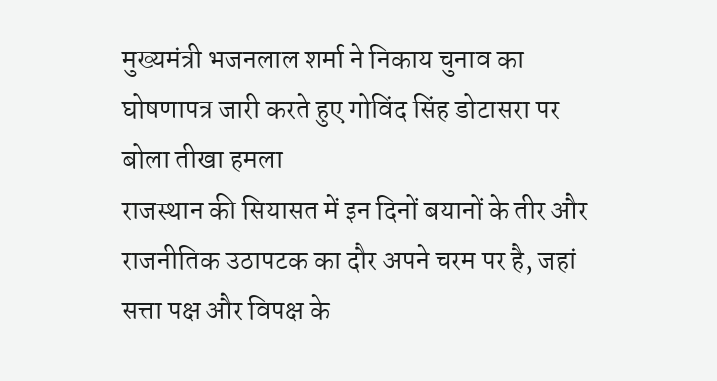मुख्यमंत्री भजनलाल शर्मा ने निकाय चुनाव का घोषणापत्र जारी करते हुए गोविंद सिंह डोटासरा पर बोला तीखा हमला
राजस्थान की सियासत में इन दिनों बयानों के तीर और राजनीतिक उठापटक का दौर अपने चरम पर है, जहां सत्ता पक्ष और विपक्ष के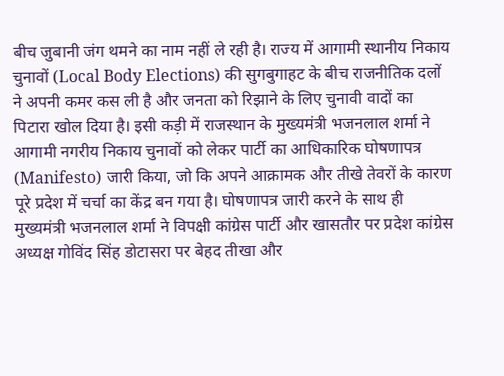बीच जुबानी जंग थमने का नाम नहीं ले रही है। राज्य में आगामी स्थानीय निकाय चुनावों (Local Body Elections) की सुगबुगाहट के बीच राजनीतिक दलों ने अपनी कमर कस ली है और जनता को रिझाने के लिए चुनावी वादों का पिटारा खोल दिया है। इसी कड़ी में राजस्थान के मुख्यमंत्री भजनलाल शर्मा ने आगामी नगरीय निकाय चुनावों को लेकर पार्टी का आधिकारिक घोषणापत्र (Manifesto) जारी किया, जो कि अपने आक्रामक और तीखे तेवरों के कारण पूरे प्रदेश में चर्चा का केंद्र बन गया है। घोषणापत्र जारी करने के साथ ही मुख्यमंत्री भजनलाल शर्मा ने विपक्षी कांग्रेस पार्टी और खासतौर पर प्रदेश कांग्रेस अध्यक्ष गोविंद सिंह डोटासरा पर बेहद तीखा और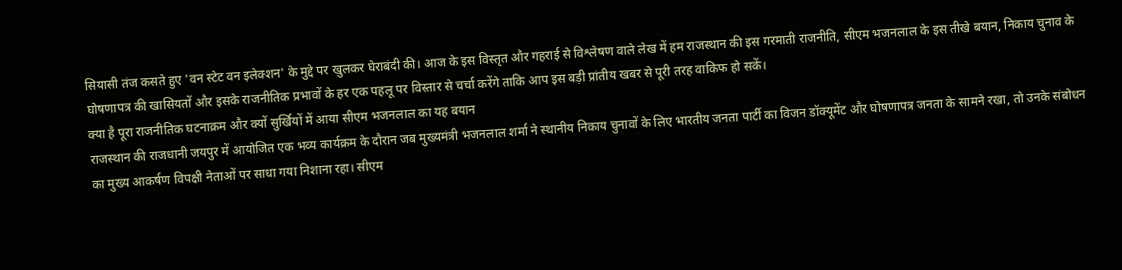सियासी तंज कसते हुए 'वन स्टेट वन इलेक्शन' के मुद्दे पर खुलकर घेराबंदी की। आज के इस विस्तृत और गहराई से विश्लेषण वाले लेख में हम राजस्थान की इस गरमाती राजनीति, सीएम भजनलाल के इस तीखे बयान, निकाय चुनाव के घोषणापत्र की खासियतों और इसके राजनीतिक प्रभावों के हर एक पहलू पर विस्तार से चर्चा करेंगे ताकि आप इस बड़ी प्रांतीय खबर से पूरी तरह वाकिफ हो सकें।
क्या है पूरा राजनीतिक घटनाक्रम और क्यों सुर्खियों में आया सीएम भजनलाल का यह बयान
राजस्थान की राजधानी जयपुर में आयोजित एक भव्य कार्यक्रम के दौरान जब मुख्यमंत्री भजनलाल शर्मा ने स्थानीय निकाय चुनावों के लिए भारतीय जनता पार्टी का विजन डॉक्यूमेंट और घोषणापत्र जनता के सामने रखा, तो उनके संबोधन का मुख्य आकर्षण विपक्षी नेताओं पर साधा गया निशाना रहा। सीएम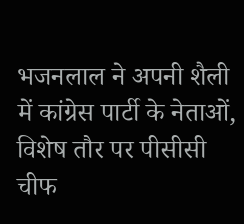भजनलाल ने अपनी शैली में कांग्रेस पार्टी के नेताओं, विशेष तौर पर पीसीसी चीफ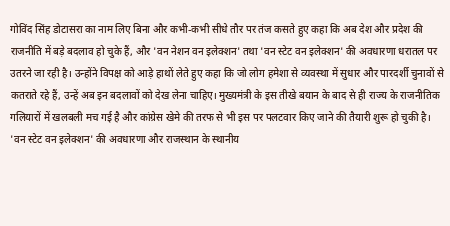गोविंद सिंह डोटासरा का नाम लिए बिना और कभी-कभी सीधे तौर पर तंज कसते हुए कहा कि अब देश और प्रदेश की राजनीति में बड़े बदलाव हो चुके हैं, और 'वन नेशन वन इलेक्शन' तथा 'वन स्टेट वन इलेक्शन' की अवधारणा धरातल पर उतरने जा रही है। उन्होंने विपक्ष को आड़े हाथों लेते हुए कहा कि जो लोग हमेशा से व्यवस्था में सुधार और पारदर्शी चुनावों से कतराते रहे हैं, उन्हें अब इन बदलावों को देख लेना चाहिए। मुख्यमंत्री के इस तीखे बयान के बाद से ही राज्य के राजनीतिक गलियारों में खलबली मच गई है और कांग्रेस खेमे की तरफ से भी इस पर पलटवार किए जाने की तैयारी शुरू हो चुकी है।
'वन स्टेट वन इलेक्शन' की अवधारणा और राजस्थान के स्थानीय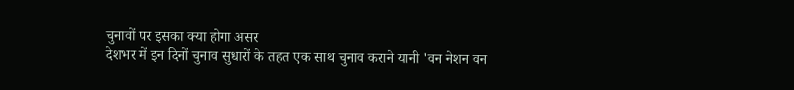चुनावों पर इसका क्या होगा असर
देशभर में इन दिनों चुनाव सुधारों के तहत एक साथ चुनाव कराने यानी 'वन नेशन वन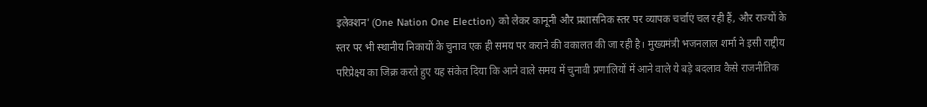इलेक्शन' (One Nation One Election) को लेकर कानूनी और प्रशासनिक स्तर पर व्यापक चर्चाएं चल रही हैं, और राज्यों के स्तर पर भी स्थानीय निकायों के चुनाव एक ही समय पर कराने की वकालत की जा रही है। मुख्यमंत्री भजनलाल शर्मा ने इसी राष्ट्रीय परिप्रेक्ष्य का जिक्र करते हुए यह संकेत दिया कि आने वाले समय में चुनावी प्रणालियों में आने वाले ये बड़े बदलाव कैसे राजनीतिक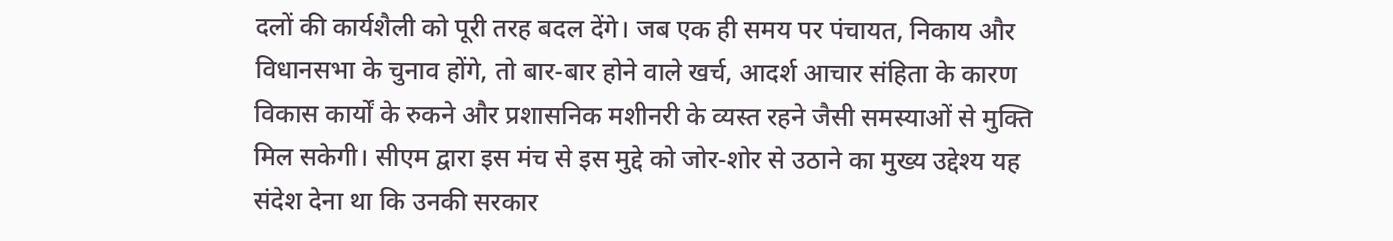दलों की कार्यशैली को पूरी तरह बदल देंगे। जब एक ही समय पर पंचायत, निकाय और विधानसभा के चुनाव होंगे, तो बार-बार होने वाले खर्च, आदर्श आचार संहिता के कारण विकास कार्यों के रुकने और प्रशासनिक मशीनरी के व्यस्त रहने जैसी समस्याओं से मुक्ति मिल सकेगी। सीएम द्वारा इस मंच से इस मुद्दे को जोर-शोर से उठाने का मुख्य उद्देश्य यह संदेश देना था कि उनकी सरकार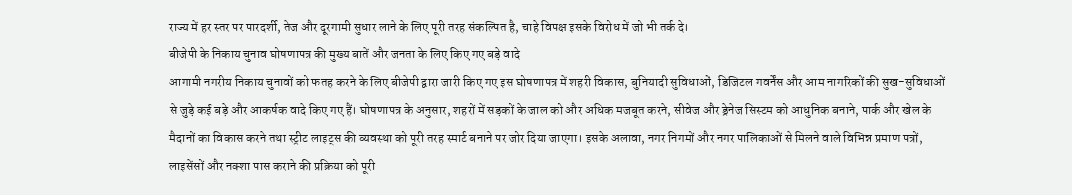राज्य में हर स्तर पर पारदर्शी, तेज और दूरगामी सुधार लाने के लिए पूरी तरह संकल्पित है, चाहे विपक्ष इसके विरोध में जो भी तर्क दे।
बीजेपी के निकाय चुनाव घोषणापत्र की मुख्य बातें और जनता के लिए किए गए बड़े वादे
आगामी नगरीय निकाय चुनावों को फतह करने के लिए बीजेपी द्वारा जारी किए गए इस घोषणापत्र में शहरी विकास, बुनियादी सुविधाओं, डिजिटल गवर्नेंस और आम नागरिकों की सुख-सुविधाओं से जुड़े कई बड़े और आकर्षक वादे किए गए हैं। घोषणापत्र के अनुसार, शहरों में सड़कों के जाल को और अधिक मजबूत करने, सीवेज और ड्रेनेज सिस्टम को आधुनिक बनाने, पार्क और खेल के मैदानों का विकास करने तथा स्ट्रीट लाइट्स की व्यवस्था को पूरी तरह स्मार्ट बनाने पर जोर दिया जाएगा। इसके अलावा, नगर निगमों और नगर पालिकाओं से मिलने वाले विभिन्न प्रमाण पत्रों, लाइसेंसों और नक्शा पास कराने की प्रक्रिया को पूरी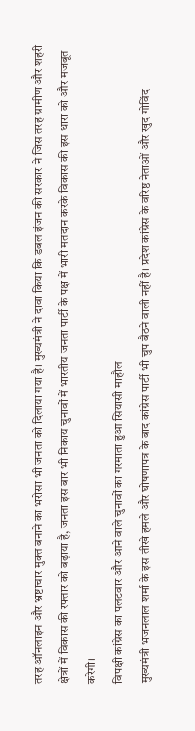तरह ऑनलाइन और भ्रष्टाचार मुक्त बनाने का भरोसा भी जनता को दिलाया गया है। मुख्यमंत्री ने दावा किया कि डबल इंजन की सरकार ने जिस तरह ग्रामीण और शहरी क्षेत्रों में विकास की रफ्तार को बढ़ाया है, जनता इस बार भी निकाय चुनावों में भारतीय जनता पार्टी के पक्ष में भारी मतदान करके विकास की इस धारा को और मजबूत करेगी।
विपक्षी कांग्रेस का पलटवार और आने वाले चुनावों का गरमाता हुआ सियासी माहौल
मुख्यमंत्री भजनलाल शर्मा के इस तीखे हमले और घोषणापत्र के बाद कांग्रेस पार्टी भी चुप बैठने वाली नहीं है। प्रदेश कांग्रेस के वरिष्ठ नेताओं और खुद गोविंद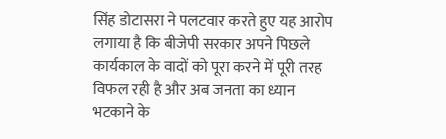सिंह डोटासरा ने पलटवार करते हुए यह आरोप लगाया है कि बीजेपी सरकार अपने पिछले कार्यकाल के वादों को पूरा करने में पूरी तरह विफल रही है और अब जनता का ध्यान भटकाने के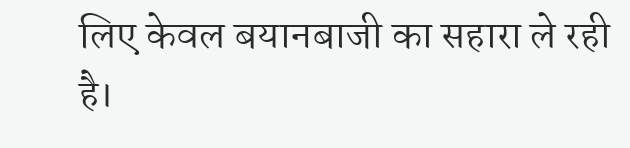लिए केवल बयानबाजी का सहारा ले रही है।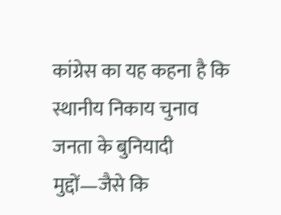कांग्रेस का यह कहना है कि स्थानीय निकाय चुनाव जनता के बुनियादी मुद्दों—जैसे कि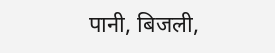पानी, बिजली,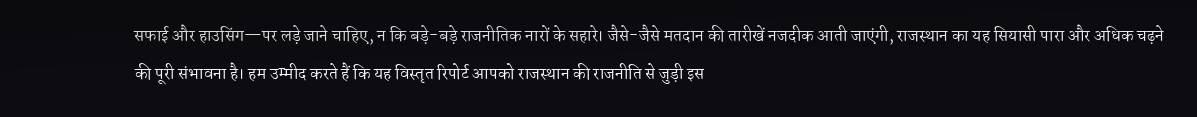सफाई और हाउसिंग—पर लड़े जाने चाहिए, न कि बड़े-बड़े राजनीतिक नारों के सहारे। जैसे-जैसे मतदान की तारीखें नजदीक आती जाएंगी, राजस्थान का यह सियासी पारा और अधिक चढ़ने की पूरी संभावना है। हम उम्मीद करते हैं कि यह विस्तृत रिपोर्ट आपको राजस्थान की राजनीति से जुड़ी इस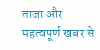ताजा और महत्वपूर्ण खबर से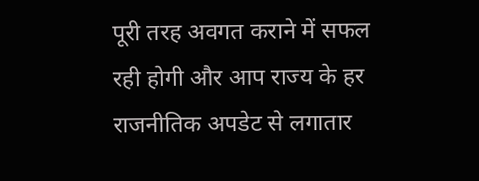पूरी तरह अवगत कराने में सफल रही होगी और आप राज्य के हर राजनीतिक अपडेट से लगातार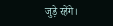जुड़े रहेंगे।